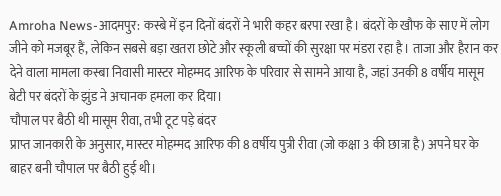Amroha News-आदमपुर: कस्बे में इन दिनों बंदरों ने भारी कहर बरपा रखा है। बंदरों के खौफ के साए में लोग जीने को मजबूर हैं, लेकिन सबसे बड़ा खतरा छोटे और स्कूली बच्चों की सुरक्षा पर मंडरा रहा है। ताजा और हैरान कर देने वाला मामला कस्बा निवासी मास्टर मोहम्मद आरिफ के परिवार से सामने आया है, जहां उनकी 8 वर्षीय मासूम बेटी पर बंदरों के झुंड ने अचानक हमला कर दिया।
चौपाल पर बैठी थी मासूम रीवा, तभी टूट पड़े बंदर
प्राप्त जानकारी के अनुसार, मास्टर मोहम्मद आरिफ की 8 वर्षीय पुत्री रीवा (जो कक्षा 3 की छात्रा है) अपने घर के बाहर बनी चौपाल पर बैठी हुई थी।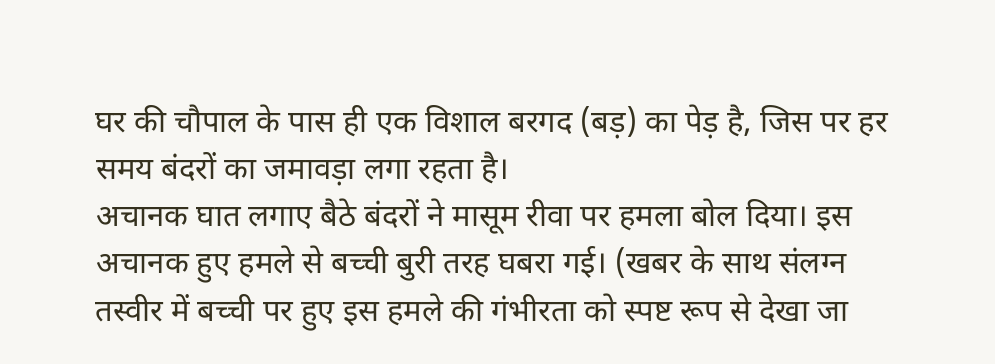घर की चौपाल के पास ही एक विशाल बरगद (बड़) का पेड़ है, जिस पर हर समय बंदरों का जमावड़ा लगा रहता है।
अचानक घात लगाए बैठे बंदरों ने मासूम रीवा पर हमला बोल दिया। इस अचानक हुए हमले से बच्ची बुरी तरह घबरा गई। (खबर के साथ संलग्न तस्वीर में बच्ची पर हुए इस हमले की गंभीरता को स्पष्ट रूप से देखा जा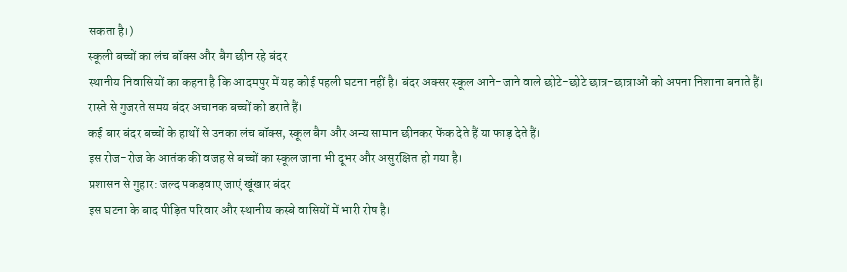सकता है।)
स्कूली बच्चों का लंच बॉक्स और बैग छीन रहे बंदर
स्थानीय निवासियों का कहना है कि आदमपुर में यह कोई पहली घटना नहीं है। बंदर अक्सर स्कूल आने-जाने वाले छोटे-छोटे छात्र-छात्राओं को अपना निशाना बनाते हैं।
रास्ते से गुजरते समय बंदर अचानक बच्चों को डराते हैं।
कई बार बंदर बच्चों के हाथों से उनका लंच बॉक्स, स्कूल बैग और अन्य सामान छीनकर फेंक देते हैं या फाड़ देते हैं।
इस रोज-रोज के आतंक की वजह से बच्चों का स्कूल जाना भी दूभर और असुरक्षित हो गया है।
प्रशासन से गुहार: जल्द पकड़वाए जाएं खूंखार बंदर
इस घटना के बाद पीड़ित परिवार और स्थानीय कस्बे वासियों में भारी रोष है।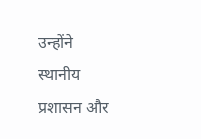उन्होंने स्थानीय प्रशासन और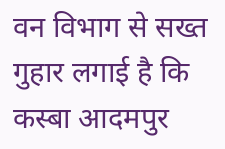वन विभाग से सख्त गुहार लगाई है कि कस्बा आदमपुर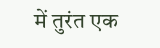में तुरंत एक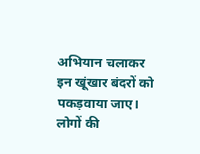अभियान चलाकर इन खूंखार बंदरों को पकड़वाया जाए।
लोगों की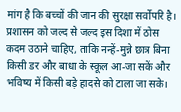मांग है कि बच्चों की जान की सुरक्षा सर्वोपरि है। प्रशासन को जल्द से जल्द इस दिशा में ठोस कदम उठाने चाहिए, ताकि नन्हें-मुन्ने छात्र बिना किसी डर और बाधा के स्कूल आ-जा सकें और भविष्य में किसी बड़े हादसे को टाला जा सके।